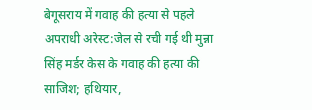बेगूसराय में गवाह की हत्या से पहले अपराधी अरेस्ट:जेल से रची गई थी मुन्ना सिंह मर्डर केस के गवाह की हत्या की साजिश; हथियार,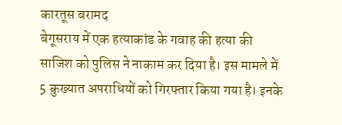कारतूस बरामद
बेगूसराय में एक हत्याकांड के गवाह की हत्या की साजिश को पुलिस ने नाकाम कर दिया है। इस मामले में 5 कुख्यात अपराधियों को गिरफ्तार किया गया है। इनके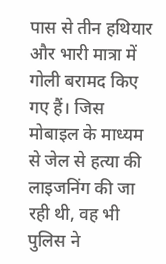पास से तीन हथियार और भारी मात्रा में गोली बरामद किए गए हैं। जिस मोबाइल के माध्यम से जेल से हत्या की लाइजनिंग की जा रही थी, वह भी पुलिस ने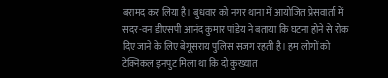बरामद कर लिया है। बुधवार को नगर थाना में आयोजित प्रेसवार्ता में सदर-वन डीएसपी आनंद कुमार पांडेय ने बताया कि घटना होने से रोक दिए जाने के लिए बेगूसराय पुलिस सजग रहती है। हम लोगों को टेक्निकल इनपुट मिला था कि दो कुख्यात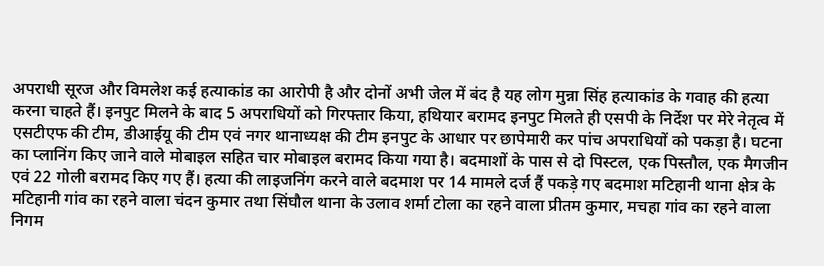अपराधी सूरज और विमलेश कई हत्याकांड का आरोपी है और दोनों अभी जेल में बंद है यह लोग मुन्ना सिंह हत्याकांड के गवाह की हत्या करना चाहते हैं। इनपुट मिलने के बाद 5 अपराधियों को गिरफ्तार किया, हथियार बरामद इनपुट मिलते ही एसपी के निर्देश पर मेरे नेतृत्व में एसटीएफ की टीम, डीआईयू की टीम एवं नगर थानाध्यक्ष की टीम इनपुट के आधार पर छापेमारी कर पांच अपराधियों को पकड़ा है। घटना का प्लानिंग किए जाने वाले मोबाइल सहित चार मोबाइल बरामद किया गया है। बदमाशों के पास से दो पिस्टल, एक पिस्तौल, एक मैगजीन एवं 22 गोली बरामद किए गए हैं। हत्या की लाइजनिंग करने वाले बदमाश पर 14 मामले दर्ज हैं पकड़े गए बदमाश मटिहानी थाना क्षेत्र के मटिहानी गांव का रहने वाला चंदन कुमार तथा सिंघौल थाना के उलाव शर्मा टोला का रहने वाला प्रीतम कुमार, मचहा गांव का रहने वाला निगम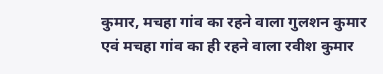कुमार, मचहा गांव का रहने वाला गुलशन कुमार एवं मचहा गांव का ही रहने वाला रवीश कुमार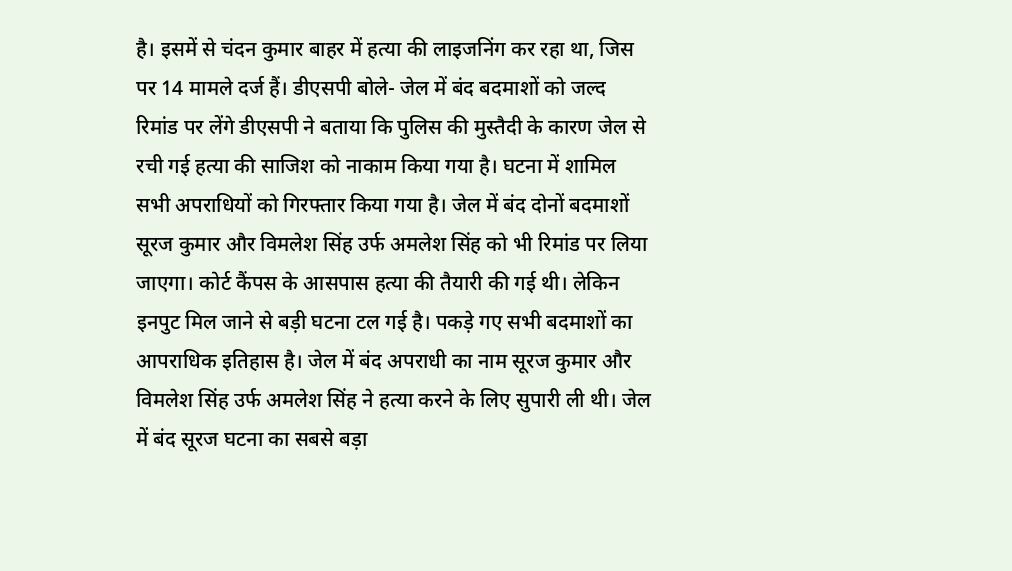है। इसमें से चंदन कुमार बाहर में हत्या की लाइजनिंग कर रहा था, जिस पर 14 मामले दर्ज हैं। डीएसपी बोले- जेल में बंद बदमाशों को जल्द रिमांड पर लेंगे डीएसपी ने बताया कि पुलिस की मुस्तैदी के कारण जेल से रची गई हत्या की साजिश को नाकाम किया गया है। घटना में शामिल सभी अपराधियों को गिरफ्तार किया गया है। जेल में बंद दोनों बदमाशों सूरज कुमार और विमलेश सिंह उर्फ अमलेश सिंह को भी रिमांड पर लिया जाएगा। कोर्ट कैंपस के आसपास हत्या की तैयारी की गई थी। लेकिन इनपुट मिल जाने से बड़ी घटना टल गई है। पकड़े गए सभी बदमाशों का आपराधिक इतिहास है। जेल में बंद अपराधी का नाम सूरज कुमार और विमलेश सिंह उर्फ अमलेश सिंह ने हत्या करने के लिए सुपारी ली थी। जेल में बंद सूरज घटना का सबसे बड़ा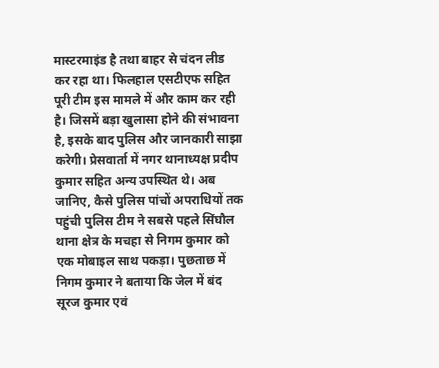मास्टरमाइंड है तथा बाहर से चंदन लीड कर रहा था। फिलहाल एसटीएफ सहित पूरी टीम इस मामले में और काम कर रही है। जिसमें बड़ा खुलासा होने की संभावना है, इसके बाद पुलिस और जानकारी साझा करेगी। प्रेसवार्ता में नगर थानाध्यक्ष प्रदीप कुमार सहित अन्य उपस्थित थे। अब जानिए, कैसे पुलिस पांचों अपराधियों तक पहुंची पुलिस टीम ने सबसे पहले सिंघौल थाना क्षेत्र के मचहा से निगम कुमार को एक मोबाइल साथ पकड़ा। पुछताछ में निगम कुमार ने बताया कि जेल में बंद सूरज कुमार एवं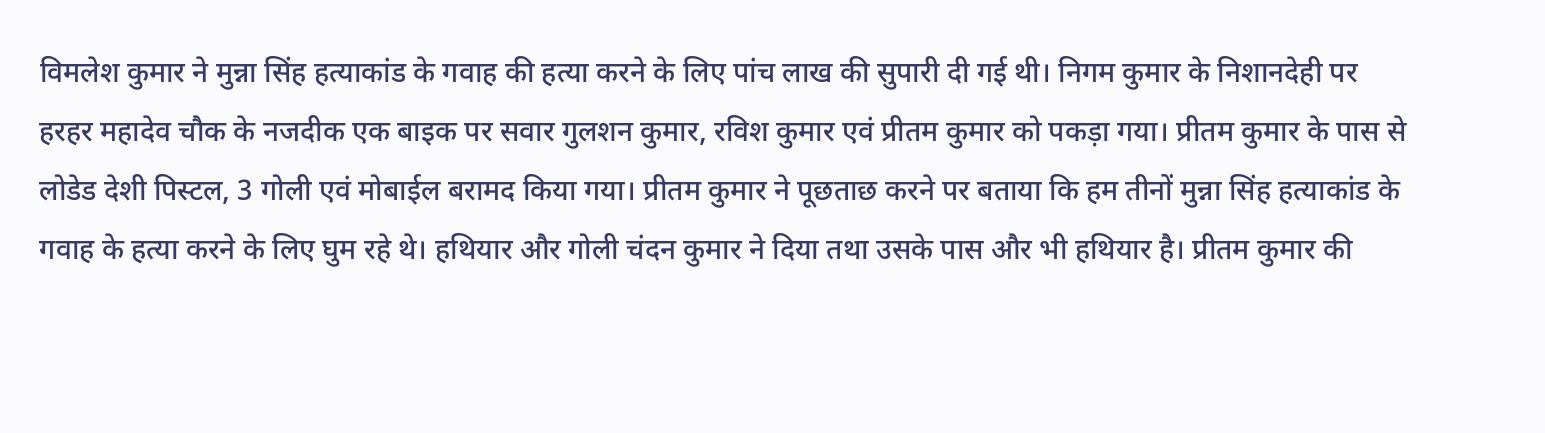विमलेश कुमार ने मुन्ना सिंह हत्याकांड के गवाह की हत्या करने के लिए पांच लाख की सुपारी दी गई थी। निगम कुमार के निशानदेही पर हरहर महादेव चौक के नजदीक एक बाइक पर सवार गुलशन कुमार, रविश कुमार एवं प्रीतम कुमार को पकड़ा गया। प्रीतम कुमार के पास से लोडेड देशी पिस्टल, 3 गोली एवं मोबाईल बरामद किया गया। प्रीतम कुमार ने पूछताछ करने पर बताया कि हम तीनों मुन्ना सिंह हत्याकांड के गवाह के हत्या करने के लिए घुम रहे थे। हथियार और गोली चंदन कुमार ने दिया तथा उसके पास और भी हथियार है। प्रीतम कुमार की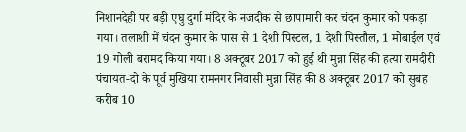निशानदेही पर बड़ी एघु दुर्गा मंदिर के नजदीक से छापामारी कर चंदन कुमार को पकड़ा गया। तलाशी में चंदन कुमार के पास से 1 देशी पिस्टल, 1 देशी पिस्तौल, 1 मोबाईल एवं 19 गोली बरामद किया गया। 8 अक्टूबर 2017 को हुई थी मुन्ना सिंह की हत्या रामदीरी पंचायत-दो के पूर्व मुखिया रामनगर निवासी मुन्ना सिंह की 8 अक्टूबर 2017 को सुबह करीब 10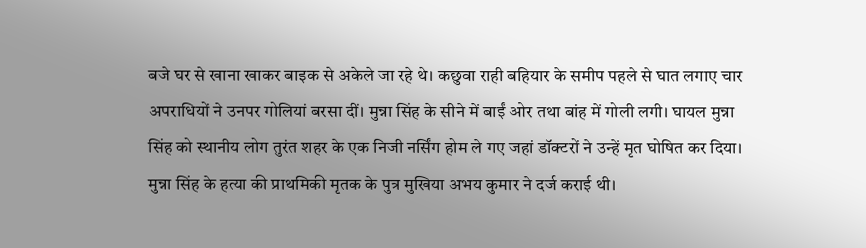बजे घर से खाना खाकर बाइक से अकेले जा रहे थे। कछुवा राही बहियार के समीप पहले से घात लगाए चार अपराधियों ने उनपर गोलियां बरसा दीं। मुन्ना सिंह के सीने में बाईं ओर तथा बांह में गोली लगी। घायल मुन्ना सिंह को स्थानीय लोग तुरंत शहर के एक निजी नर्सिंग होम ले गए जहां डॉक्टरों ने उन्हें मृत घोषित कर दिया। मुन्ना सिंह के हत्या की प्राथमिकी मृतक के पुत्र मुखिया अभय कुमार ने दर्ज कराई थी।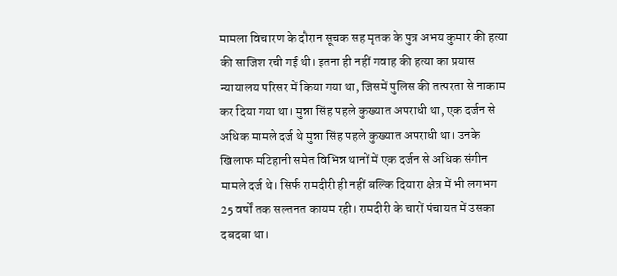मामला विचारण के दौरान सूचक सह मृतक के पुत्र अभय कुमार की हत्या की साजिश रची गई थी। इतना ही नहीं गवाह की हत्या का प्रयास न्यायालय परिसर में किया गया था, जिसमें पुलिस की तत्परता से नाकाम कर दिया गया था। मुन्ना सिंह पहले कुख्यात अपराधी था, एक दर्जन से अधिक मामले दर्ज थे मुन्ना सिंह पहले कुख्यात अपराधी था। उनके खिलाफ मटिहानी समेत विभिन्न थानों में एक दर्जन से अधिक संगीन मामले दर्ज थे। सिर्फ रामदीरी ही नहीं बल्कि दियारा क्षेत्र में भी लगभग 25 वर्षों तक सल्तनत कायम रही। रामदीरी के चारों पंचायत में उसका दबदबा था।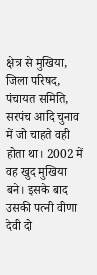क्षेत्र से मुखिया, जिला परिषद, पंचायत समिति, सरपंच आदि चुनाव में जो चाहते वही होता था। 2002 में वह खुद मुखिया बने। इसके बाद उसकी पत्नी वीणा देवी दो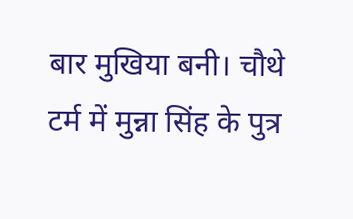बार मुखिया बनी। चौथे टर्म में मुन्ना सिंह के पुत्र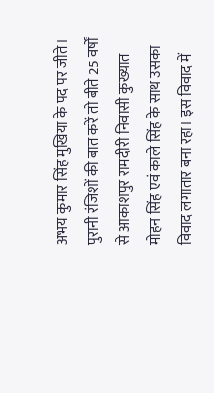अभय कुमार सिंह मुखिया के पद पर जीते। पुरानी रंजिशों की बात करें तो बीते 25 वर्षों से आकाशपुर रामदीरी निवासी कुख्यात मोहन सिंह एवं काले सिंह के साथ उसका विवाद लगातार बना रहा। इस विवाद में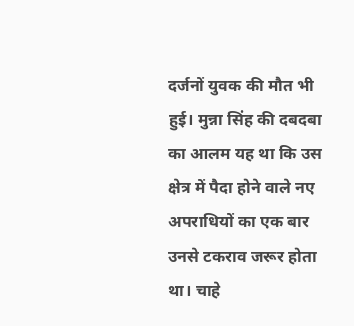दर्जनों युवक की मौत भी हुई। मुन्ना सिंह की दबदबा का आलम यह था कि उस क्षेत्र में पैदा होने वाले नए अपराधियों का एक बार उनसे टकराव जरूर होता था। चाहे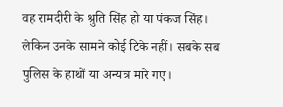वह रामदीरी के श्रुति सिंह हो या पंकज सिंह। लेकिन उनके सामने कोई टिके नहीं। सबके सब पुलिस के हाथों या अन्यत्र मारे गए।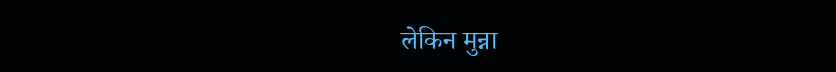लेकिन मुन्ना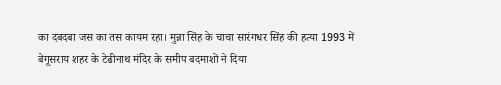का दबदबा जस का तस कायम रहा। मुन्ना सिंह के चाचा सारंगधर सिंह की हत्या 1993 में बेगूसराय शहर के टेढीनाथ मंदिर के समीप बदमाशों ने दिया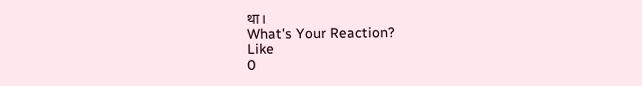था।
What's Your Reaction?
Like
0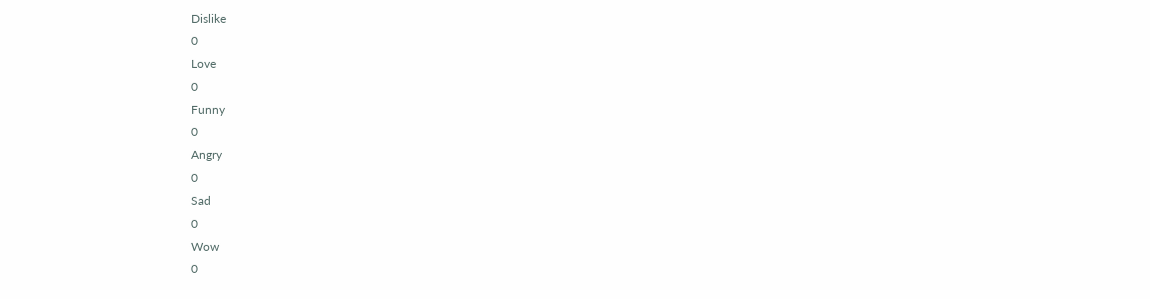Dislike
0
Love
0
Funny
0
Angry
0
Sad
0
Wow
0